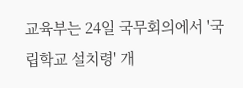교육부는 24일 국무회의에서 '국립학교 설치령' 개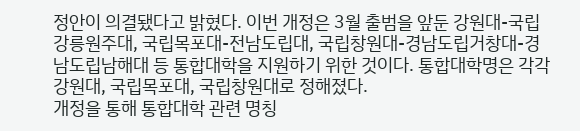정안이 의결됐다고 밝혔다. 이번 개정은 3월 출범을 앞둔 강원대-국립강릉원주대, 국립목포대-전남도립대, 국립창원대-경남도립거창대-경남도립남해대 등 통합대학을 지원하기 위한 것이다. 통합대학명은 각각 강원대, 국립목포대, 국립창원대로 정해졌다.
개정을 통해 통합대학 관련 명칭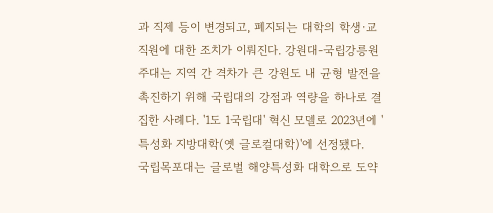과 직제 등이 변경되고, 폐지되는 대학의 학생·교직원에 대한 조치가 이뤄진다. 강원대-국립강릉원주대는 지역 간 격차가 큰 강원도 내 균형 발전을 촉진하기 위해 국립대의 강점과 역량을 하나로 결집한 사례다. '1도 1국립대' 혁신 모델로 2023년에 '특성화 지방대학(옛 글로컬대학)'에 선정됐다.
국립목포대는 글로벌 해양특성화 대학으로 도약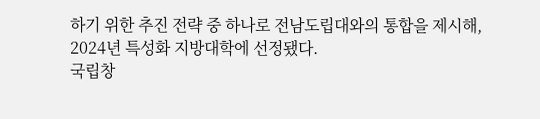하기 위한 추진 전략 중 하나로 전남도립대와의 통합을 제시해, 2024년 특성화 지방대학에 선정됐다.
국립창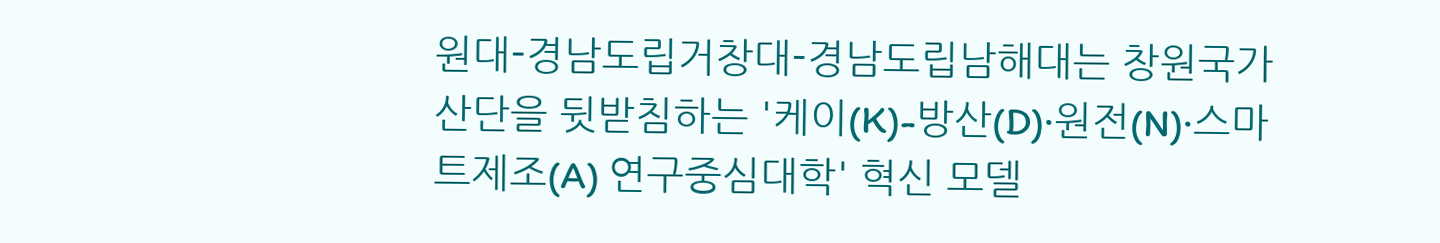원대-경남도립거창대-경남도립남해대는 창원국가산단을 뒷받침하는 '케이(K)-방산(D)·원전(N)·스마트제조(A) 연구중심대학' 혁신 모델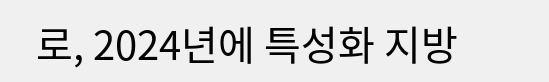로, 2024년에 특성화 지방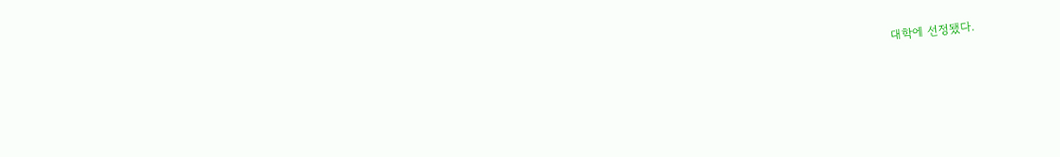대학에 선정됐다.